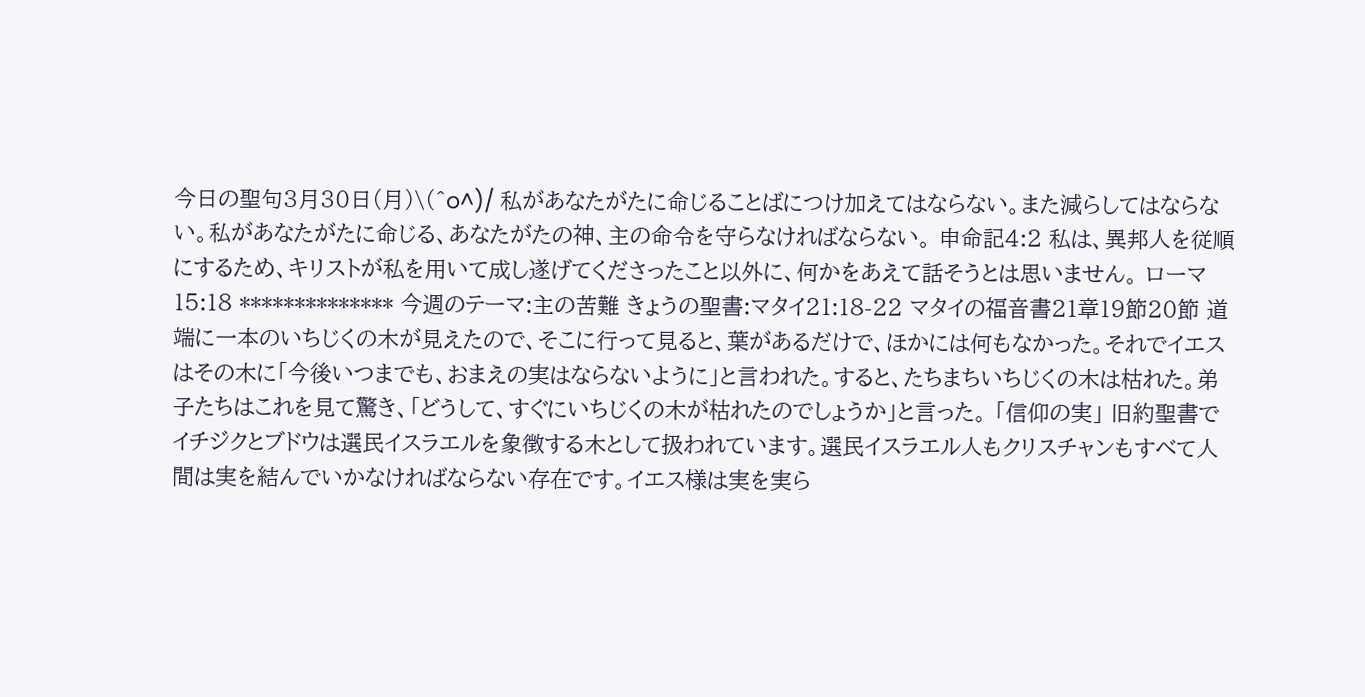今日の聖句3月30日(月)\(^o^)/ 私があなたがたに命じることばにつけ加えてはならない。また減らしてはならない。私があなたがたに命じる、あなたがたの神、主の命令を守らなければならない。 申命記4:2 私は、異邦人を従順にするため、キリストが私を用いて成し遂げてくださったこと以外に、何かをあえて話そうとは思いません。 ローマ 15:18 ************** 今週のテーマ:主の苦難 きょうの聖書:マタイ21:18-22 マタイの福音書21章19節20節 道端に一本のいちじくの木が見えたので、そこに行って見ると、葉があるだけで、ほかには何もなかった。それでイエスはその木に「今後いつまでも、おまえの実はならないように」と言われた。すると、たちまちいちじくの木は枯れた。弟子たちはこれを見て驚き、「どうして、すぐにいちじくの木が枯れたのでしょうか」と言った。 「信仰の実」 旧約聖書でイチジクとブドウは選民イスラエルを象徴する木として扱われています。選民イスラエル人もクリスチャンもすべて人間は実を結んでいかなければならない存在です。イエス様は実を実ら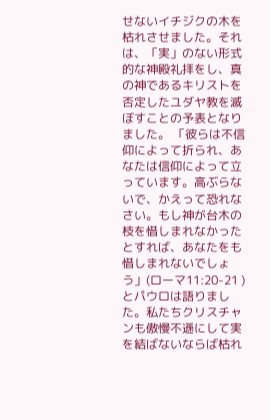せないイチジクの木を枯れさせました。それは、「実」のない形式的な神殿礼拝をし、真の神であるキリストを否定したユダヤ教を滅ぼすことの予表となりました。 「彼らは不信仰によって折られ、あなたは信仰によって立っています。高ぶらないで、かえって恐れなさい。もし神が台木の枝を惜しまれなかったとすれば、あなたをも惜しまれないでしょう」(ローマ11:20-21 )とパウロは語りました。私たちクリスチャンも傲慢不遜にして実を結ばないならば枯れ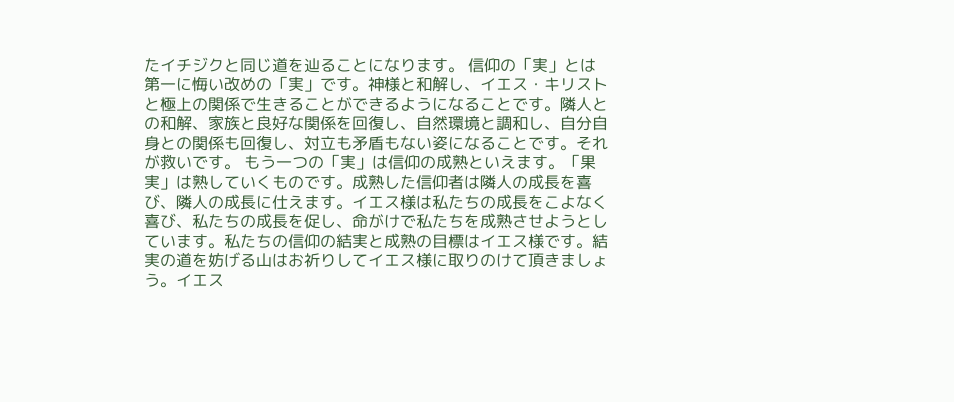たイチジクと同じ道を辿ることになります。 信仰の「実」とは第一に悔い改めの「実」です。神様と和解し、イエス・キリストと極上の関係で生きることができるようになることです。隣人との和解、家族と良好な関係を回復し、自然環境と調和し、自分自身との関係も回復し、対立も矛盾もない姿になることです。それが救いです。 もう一つの「実」は信仰の成熟といえます。「果実」は熟していくものです。成熟した信仰者は隣人の成長を喜び、隣人の成長に仕えます。イエス様は私たちの成長をこよなく喜び、私たちの成長を促し、命がけで私たちを成熟させようとしています。私たちの信仰の結実と成熟の目標はイエス様です。結実の道を妨げる山はお祈りしてイエス様に取りのけて頂きましょう。イエス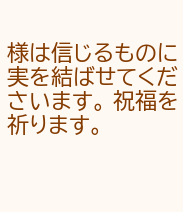様は信じるものに実を結ばせてくださいます。 祝福を祈ります。